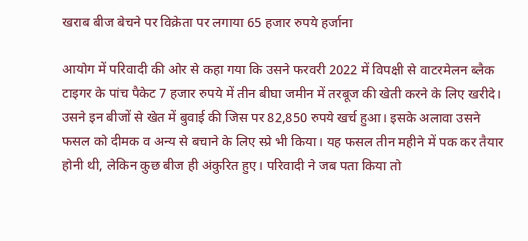खराब बीज बेचने पर विक्रेता पर लगाया 65 हजार रुपये हर्जाना

आयोग में परिवादी की ओर से कहा गया कि उसने फरवरी 2022 में विपक्षी से वाटरमेलन ब्लैक टाइगर के पांच पैकेट 7 हजार रुपये में तीन बीघा जमीन में तरबूज की खेती करने के लिए खरीदे। उसने इन बीजों से खेत में बुवाई की जिस पर 82,850 रुपये खर्च हुआ। इसके अलावा उसने फसल को दीमक व अन्य से बचाने के लिए स्प्रे भी किया। यह फसल तीन महीने में पक कर तैयार होनी थी, लेकिन कुछ बीज ही अंकुरित हुए। परिवादी ने जब पता किया तो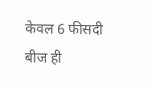केवल 6 फीसदी बीज ही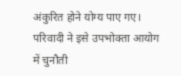अंकुरित होने योग्य पाए गए। परिवादी ने इसे उपभोक्ता आयोग में चुनौती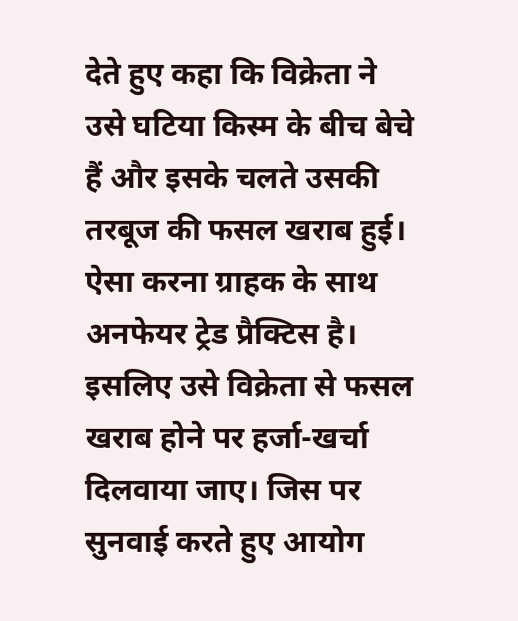देते हुए कहा कि विक्रेता ने उसे घटिया किस्म के बीच बेचे हैं और इसके चलते उसकी तरबूज की फसल खराब हुई। ऐसा करना ग्राहक के साथ अनफेयर ट्रेड प्रैक्टिस है। इसलिए उसे विक्रेता से फसल खराब होने पर हर्जा-खर्चा दिलवाया जाए। जिस पर सुनवाई करते हुए आयोग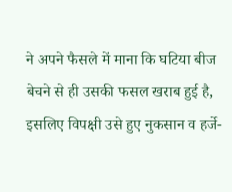ने अपने फैसले में माना कि घटिया बीज बेचने से ही उसकी फसल खराब हुई है, इसलिए विपक्षी उसे हुए नुकसान व हर्जे-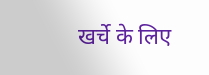खर्चे के लिए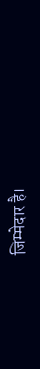जिम्मेदार है।